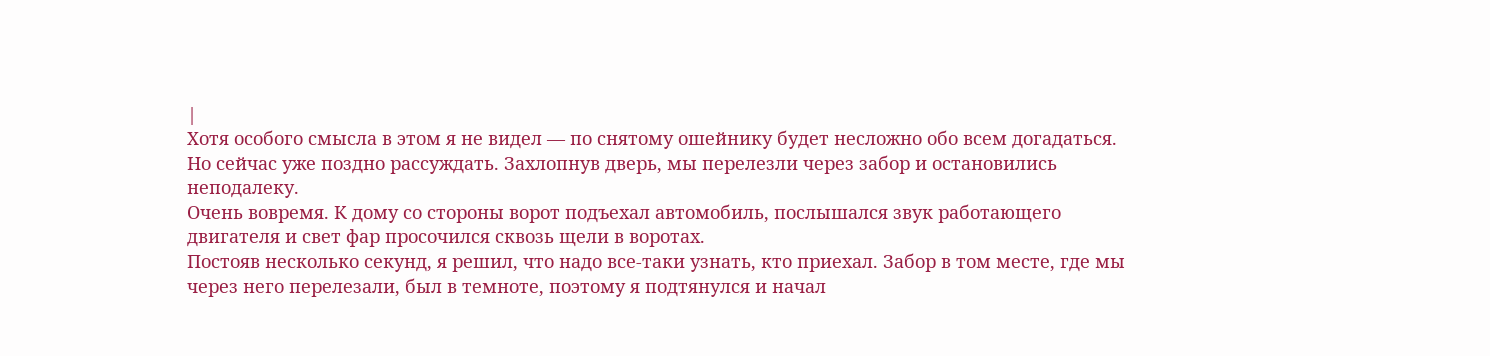|
Хотя особого смысла в этом я не видел — по снятому ошейнику будет несложно обо всем догадаться.
Но сейчас уже поздно рассуждать. Захлопнув дверь, мы перелезли через забор и остановились неподалеку.
Очень вовремя. К дому со стороны ворот подъехал автомобиль, послышался звук работающего двигателя и свет фар просочился сквозь щели в воротах.
Постояв несколько секунд, я решил, что надо все-таки узнать, кто приехал. Забор в том месте, где мы через него перелезали, был в темноте, поэтому я подтянулся и начал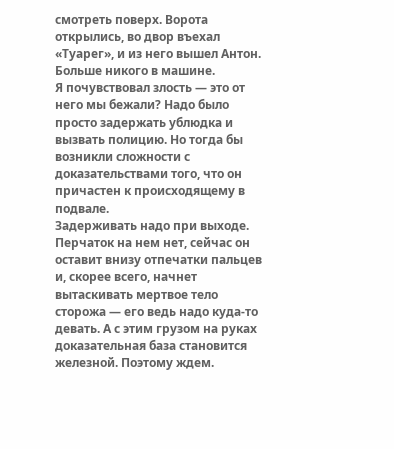смотреть поверх. Ворота открылись, во двор въехал «Туарег», и из него вышел Антон.
Больше никого в машине.
Я почувствовал злость — это от него мы бежали? Надо было просто задержать ублюдка и вызвать полицию. Но тогда бы возникли сложности с доказательствами того, что он причастен к происходящему в подвале.
Задерживать надо при выходе. Перчаток на нем нет, сейчас он оставит внизу отпечатки пальцев и, скорее всего, начнет вытаскивать мертвое тело сторожа — его ведь надо куда-то девать. А с этим грузом на руках доказательная база становится железной. Поэтому ждем.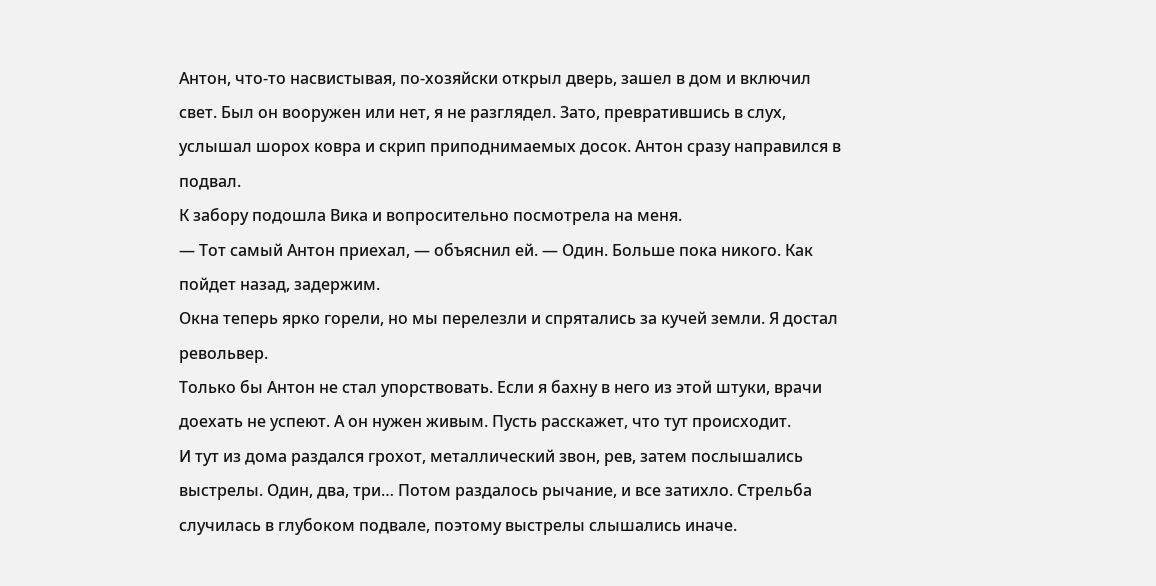Антон, что-то насвистывая, по-хозяйски открыл дверь, зашел в дом и включил свет. Был он вооружен или нет, я не разглядел. Зато, превратившись в слух, услышал шорох ковра и скрип приподнимаемых досок. Антон сразу направился в подвал.
К забору подошла Вика и вопросительно посмотрела на меня.
— Тот самый Антон приехал, — объяснил ей. — Один. Больше пока никого. Как пойдет назад, задержим.
Окна теперь ярко горели, но мы перелезли и спрятались за кучей земли. Я достал револьвер.
Только бы Антон не стал упорствовать. Если я бахну в него из этой штуки, врачи доехать не успеют. А он нужен живым. Пусть расскажет, что тут происходит.
И тут из дома раздался грохот, металлический звон, рев, затем послышались выстрелы. Один, два, три… Потом раздалось рычание, и все затихло. Стрельба случилась в глубоком подвале, поэтому выстрелы слышались иначе.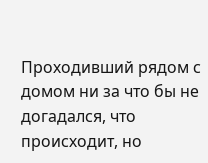Проходивший рядом с домом ни за что бы не догадался, что происходит, но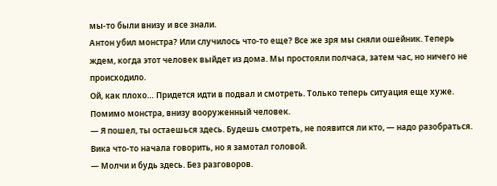мы-то были внизу и все знали.
Антон убил монстра? Или случилось что-то еще? Все же зря мы сняли ошейник. Теперь ждем, когда этот человек выйдет из дома. Мы простояли полчаса, затем час, но ничего не происходило.
Ой, как плохо… Придется идти в подвал и смотреть. Только теперь ситуация еще хуже. Помимо монстра, внизу вооруженный человек.
— Я пошел, ты остаешься здесь. Будешь смотреть, не появится ли кто, — надо разобраться.
Вика что-то начала говорить, но я замотал головой.
— Молчи и будь здесь. Без разговоров.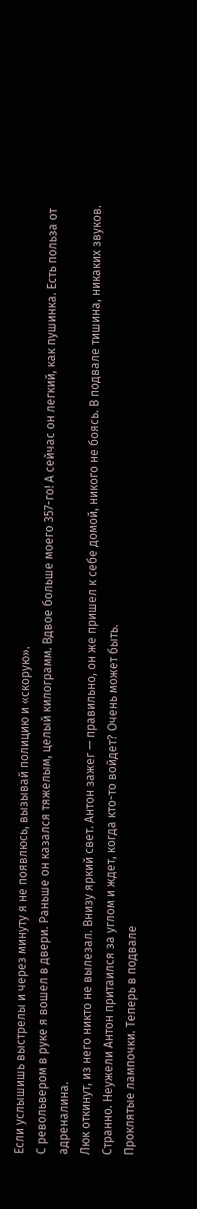Если услышишь выстрелы и через минуту я не появлюсь, вызывай полицию и «скорую».
С револьвером в руке я вошел в двери. Раньше он казался тяжелым, целый килограмм. Вдвое больше моего 357-го! А сейчас он легкий, как пушинка. Есть польза от адреналина.
Люк откинут, из него никто не вылезал. Внизу яркий свет. Антон зажег — правильно, он же пришел к себе домой, никого не боясь. В подвале тишина, никаких звуков. Странно. Неужели Антон притаился за углом и ждет, когда кто-то войдет? Очень может быть.
Проклятые лампочки. Теперь в подвале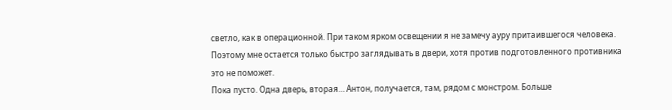светло, как в операционной. При таком ярком освещении я не замечу ауру притаившегося человека. Поэтому мне остается только быстро заглядывать в двери, хотя против подготовленного противника это не поможет.
Пока пусто. Одна дверь, вторая… Антон, получается, там, рядом с монстром. Больше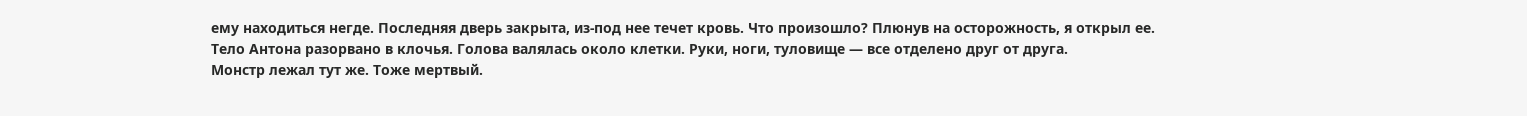ему находиться негде. Последняя дверь закрыта, из-под нее течет кровь. Что произошло? Плюнув на осторожность, я открыл ее.
Тело Антона разорвано в клочья. Голова валялась около клетки. Руки, ноги, туловище — все отделено друг от друга.
Монстр лежал тут же. Тоже мертвый.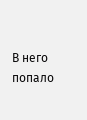В него попало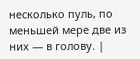несколько пуль, по меньшей мере две из них — в голову. |